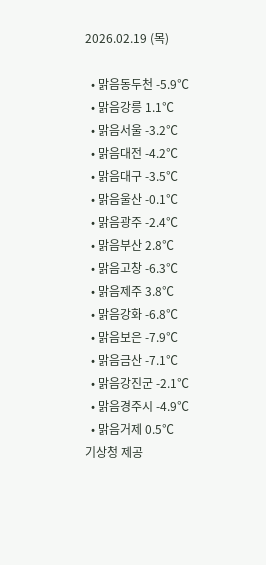2026.02.19 (목)

  • 맑음동두천 -5.9℃
  • 맑음강릉 1.1℃
  • 맑음서울 -3.2℃
  • 맑음대전 -4.2℃
  • 맑음대구 -3.5℃
  • 맑음울산 -0.1℃
  • 맑음광주 -2.4℃
  • 맑음부산 2.8℃
  • 맑음고창 -6.3℃
  • 맑음제주 3.8℃
  • 맑음강화 -6.8℃
  • 맑음보은 -7.9℃
  • 맑음금산 -7.1℃
  • 맑음강진군 -2.1℃
  • 맑음경주시 -4.9℃
  • 맑음거제 0.5℃
기상청 제공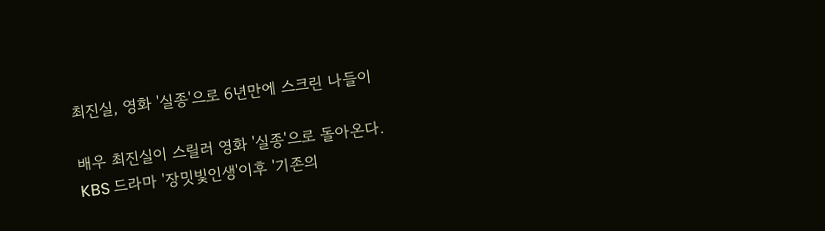최진실, 영화 '실종'으로 6년만에 스크린 나들이

배우 최진실이 스릴러 영화 '실종'으로 돌아온다.
KBS 드라마 '장밋빛인생'이후 '기존의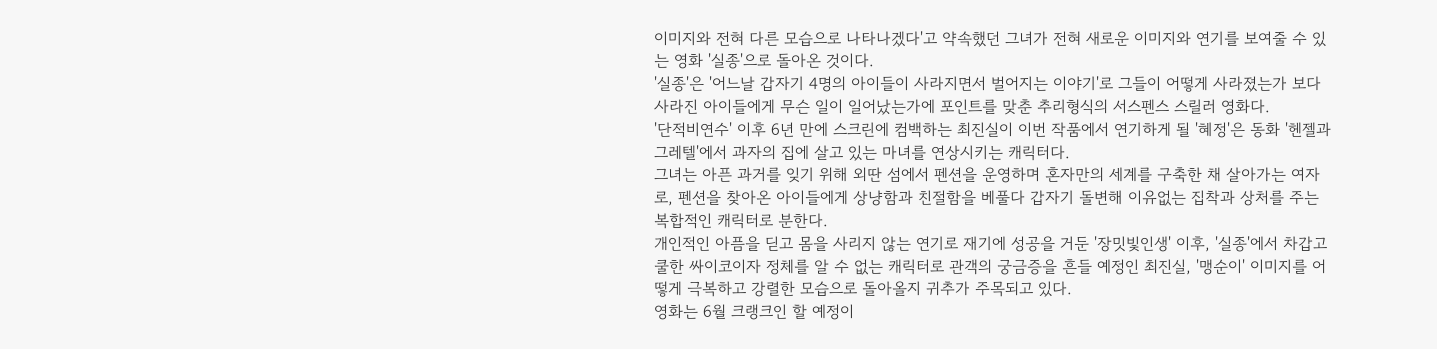이미지와 전혀 다른 모습으로 나타나겠다'고 약속했던 그녀가 전혀 새로운 이미지와 연기를 보여줄 수 있는 영화 '실종'으로 돌아온 것이다.
'실종'은 '어느날 갑자기 4명의 아이들이 사라지면서 벌어지는 이야기'로 그들이 어떻게 사라졌는가 보다 사라진 아이들에게 무슨 일이 일어났는가에 포인트를 맞춘 추리형식의 서스펜스 스릴러 영화다.
'단적비연수' 이후 6년 만에 스크린에 컴백하는 최진실이 이번 작품에서 연기하게 될 '혜정'은 동화 '헨젤과 그레텔'에서 과자의 집에 살고 있는 마녀를 연상시키는 캐릭터다.
그녀는 아픈 과거를 잊기 위해 외딴 섬에서 펜션을 운영하며 혼자만의 세계를 구축한 채 살아가는 여자로, 펜션을 찾아온 아이들에게 상냥함과 친절함을 베풀다 갑자기 돌변해 이유없는 집착과 상처를 주는 복합적인 캐릭터로 분한다.
개인적인 아픔을 딛고 몸을 사리지 않는 연기로 재기에 성공을 거둔 '장밋빛인생' 이후, '실종'에서 차갑고 쿨한 싸이코이자 정체를 알 수 없는 캐릭터로 관객의 궁금증을 흔들 예정인 최진실, '맹순이' 이미지를 어떻게 극복하고 강렬한 모습으로 돌아올지 귀추가 주목되고 있다.
영화는 6월 크랭크인 할 예정이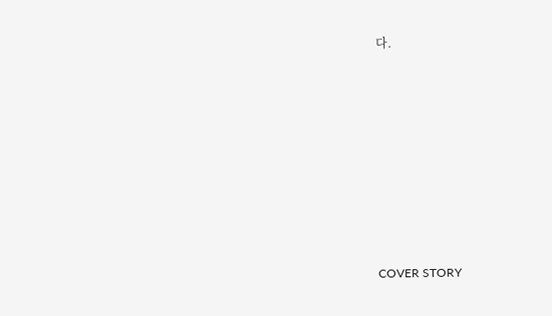다.








COVER STORY